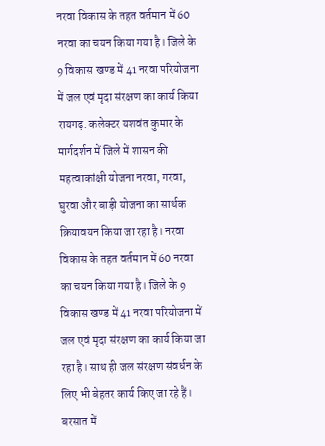नरवा विकास के तहत वर्तमान में 60 नरवा का चयन किया गया है। जिले के 9 विकास खण्ड में 41 नरवा परियोजना में जल एवं मृदा संरक्षण का कार्य किया
रायगढ़. कलेक्टर यशवंत कुमार के मार्गदर्शन में जिले में शासन की महत्वाकांक्षी योजना नरवा, गरवा, घुरवा और बाड़ी योजना का सार्थक क्रियावयन किया जा रहा है। नरवा विकास के तहत वर्तमान में 60 नरवा का चयन किया गया है। जिले के 9 विकास खण्ड में 41 नरवा परियोजना में जल एवं मृदा संरक्षण का कार्य किया जा रहा है। साथ ही जल संरक्षण संवर्धन के लिए भी बेहतर कार्य किए जा रहे हैं।
बरसात में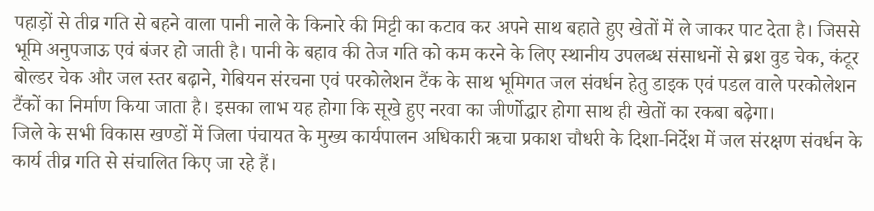पहाड़ों से तीव्र गति से बहने वाला पानी नाले के किनारे की मिट्टी का कटाव कर अपने साथ बहाते हुए खेतों में ले जाकर पाट देता है। जिससे भूमि अनुपजाऊ एवं बंजर हो जाती है। पानी के बहाव की तेज गति को कम करने के लिए स्थानीय उपलब्ध संसाधनों से ब्रश वुड चेक, कंटूर बोल्डर चेक और जल स्तर बढ़ाने, गेबियन संरचना एवं परकोलेशन टैंक के साथ भूमिगत जल संवर्धन हेतु डाइक एवं पडल वाले परकोलेशन टैंकों का निर्माण किया जाता है। इसका लाभ यह होगा कि सूखे हुए नरवा का जीर्णोद्धार होगा साथ ही खेतों का रकबा बढ़ेगा।
जिले के सभी विकास खण्डों में जिला पंचायत के मुख्य कार्यपालन अधिकारी ऋचा प्रकाश चौधरी के दिशा-निर्देश में जल संरक्षण संवर्धन के कार्य तीव्र गति से संचालित किए जा रहे हैं।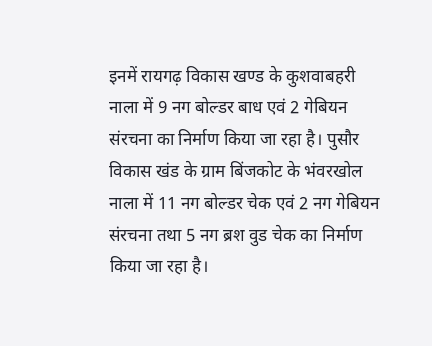इनमें रायगढ़ विकास खण्ड के कुशवाबहरी नाला में 9 नग बोल्डर बाध एवं 2 गेबियन संरचना का निर्माण किया जा रहा है। पुसौर विकास खंड के ग्राम बिंजकोट के भंवरखोल नाला में 11 नग बोल्डर चेक एवं 2 नग गेबियन संरचना तथा 5 नग ब्रश वुड चेक का निर्माण किया जा रहा है।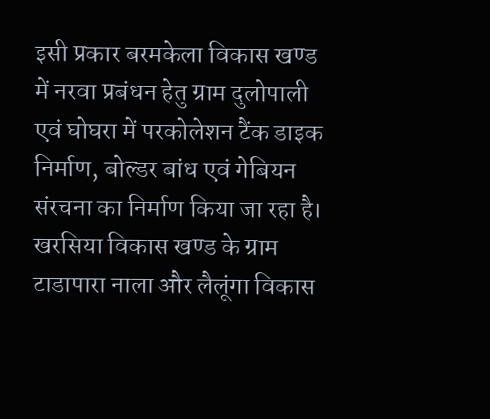इसी प्रकार बरमकेला विकास खण्ड में नरवा प्रबंधन हेतु ग्राम दुलोपाली एवं घोघरा में परकोलेशन टैंक डाइक निर्माण, बोल्डर बांध एवं गेबियन संरचना का निर्माण किया जा रहा है। खरसिया विकास खण्ड के ग्राम टाडापारा नाला और लैलूंगा विकास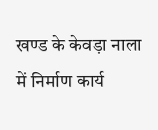खण्ड के केवड़ा नाला में निर्माण कार्य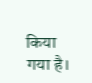किया गया है।